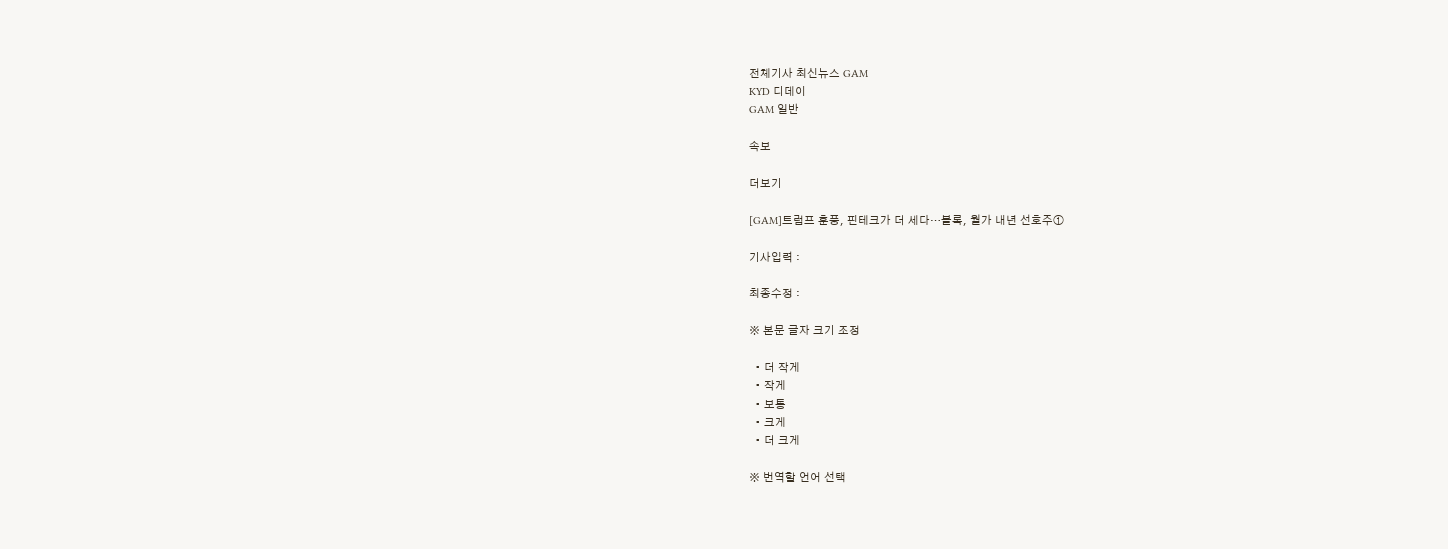전체기사 최신뉴스 GAM
KYD 디데이
GAM 일반

속보

더보기

[GAM]트럼프 훈풍, 핀테크가 더 세다…블록, 월가 내년 선호주①

기사입력 :

최종수정 :

※ 본문 글자 크기 조정

  • 더 작게
  • 작게
  • 보통
  • 크게
  • 더 크게

※ 번역할 언어 선택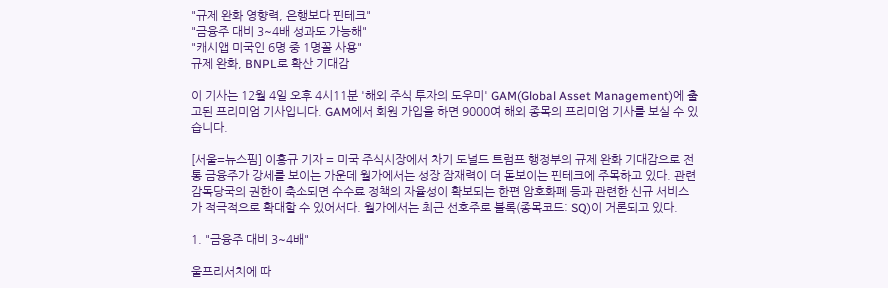"규제 완화 영향력, 은행보다 핀테크"
"금융주 대비 3~4배 성과도 가능해"
"캐시앱 미국인 6명 중 1명꼴 사용"
규제 완화, BNPL로 확산 기대감

이 기사는 12월 4일 오후 4시11분 '해외 주식 투자의 도우미' GAM(Global Asset Management)에 출고된 프리미엄 기사입니다. GAM에서 회원 가입을 하면 9000여 해외 종목의 프리미엄 기사를 보실 수 있습니다.

[서울=뉴스핌] 이홍규 기자 = 미국 주식시장에서 차기 도널드 트럼프 행정부의 규제 완화 기대감으로 전통 금융주가 강세를 보이는 가운데 월가에서는 성장 잠재력이 더 돋보이는 핀테크에 주목하고 있다. 관련 감독당국의 권한이 축소되면 수수료 정책의 자율성이 확보되는 한편 암호화폐 등과 관련한 신규 서비스가 적극적으로 확대할 수 있어서다. 월가에서는 최근 선호주로 블록(종목코드: SQ)이 거론되고 있다.

1. "금융주 대비 3~4배"

울프리서치에 따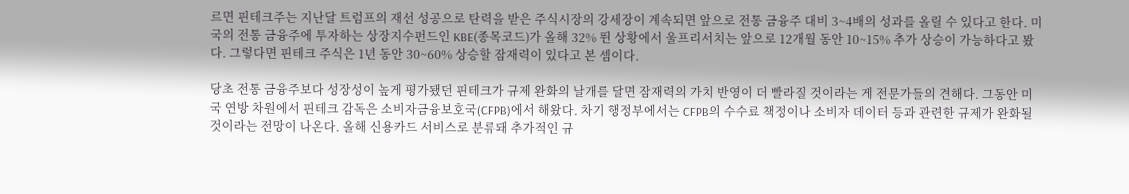르면 핀테크주는 지난달 트럼프의 재선 성공으로 탄력을 받은 주식시장의 강세장이 계속되면 앞으로 전통 금융주 대비 3~4배의 성과를 올릴 수 있다고 한다. 미국의 전통 금융주에 투자하는 상장지수펀드인 KBE(종목코드)가 올해 32% 뛴 상황에서 울프리서치는 앞으로 12개월 동안 10~15% 추가 상승이 가능하다고 봤다. 그렇다면 핀테크 주식은 1년 동안 30~60% 상승할 잠재력이 있다고 본 셈이다.

당초 전통 금융주보다 성장성이 높게 평가됐던 핀테크가 규제 완화의 날개를 달면 잠재력의 가치 반영이 더 빨라질 것이라는 게 전문가들의 견해다. 그동안 미국 연방 차원에서 핀테크 감독은 소비자금융보호국(CFPB)에서 해왔다. 차기 행정부에서는 CFPB의 수수료 책정이나 소비자 데이터 등과 관련한 규제가 완화될 것이라는 전망이 나온다. 올해 신용카드 서비스로 분류돼 추가적인 규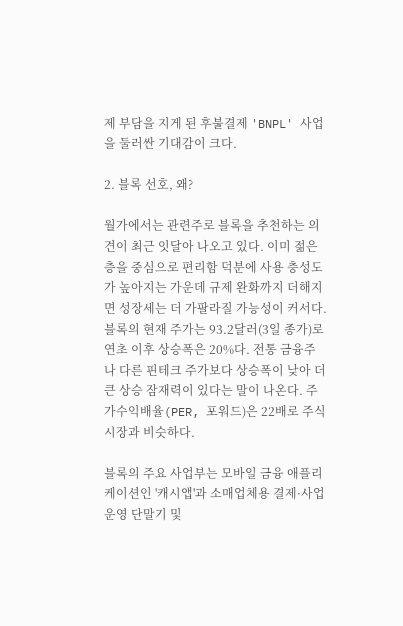제 부담을 지게 된 후불결제 'BNPL' 사업을 둘러싼 기대감이 크다.

2. 블록 선호, 왜?

월가에서는 관련주로 블록을 추천하는 의견이 최근 잇달아 나오고 있다. 이미 젊은 층을 중심으로 편리함 덕분에 사용 충성도가 높아지는 가운데 규제 완화까지 더해지면 성장세는 더 가팔라질 가능성이 커서다. 블록의 현재 주가는 93.2달러(3일 종가)로 연초 이후 상승폭은 20%다. 전통 금융주나 다른 핀테크 주가보다 상승폭이 낮아 더 큰 상승 잠재력이 있다는 말이 나온다. 주가수익배율(PER, 포워드)은 22배로 주식시장과 비슷하다.

블록의 주요 사업부는 모바일 금융 애플리케이션인 '캐시앱'과 소매업체용 결제·사업운영 단말기 및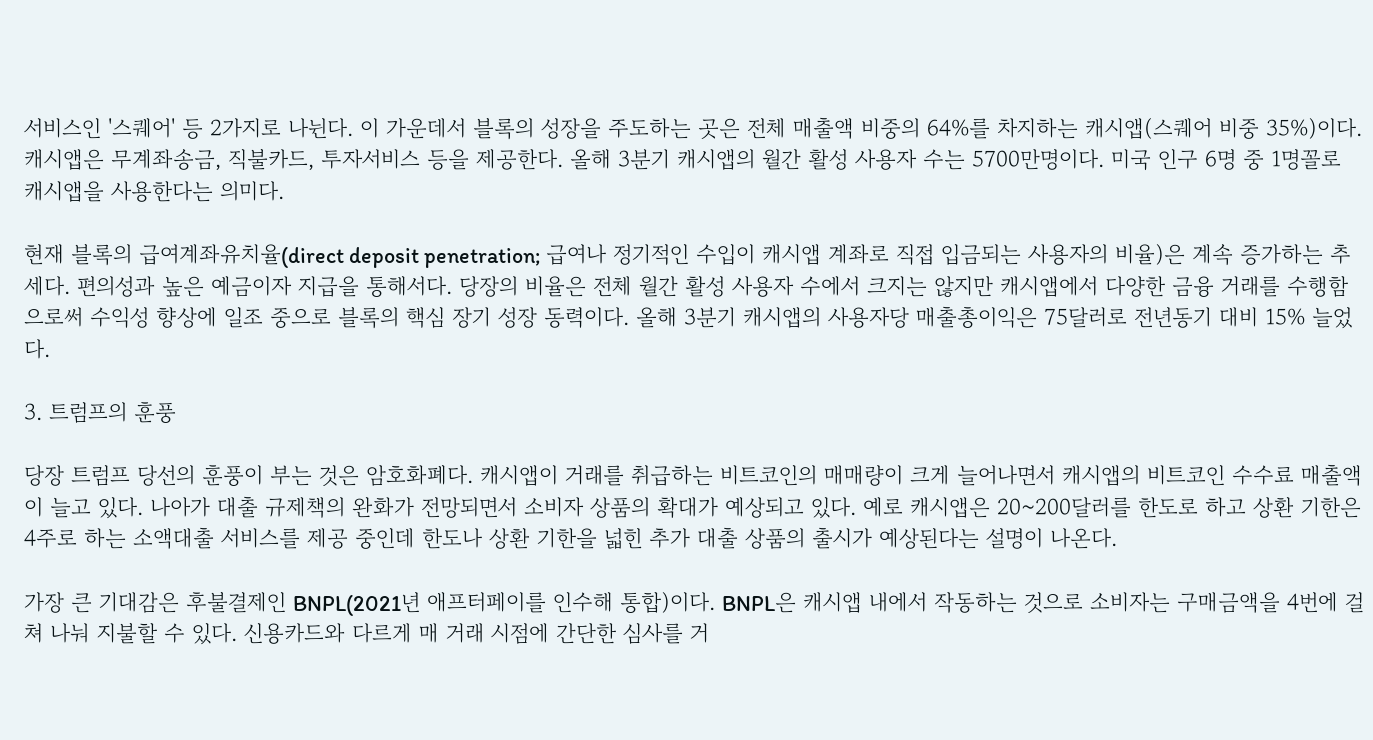서비스인 '스퀘어' 등 2가지로 나뉜다. 이 가운데서 블록의 성장을 주도하는 곳은 전체 매출액 비중의 64%를 차지하는 캐시앱(스퀘어 비중 35%)이다. 캐시앱은 무계좌송금, 직불카드, 투자서비스 등을 제공한다. 올해 3분기 캐시앱의 월간 활성 사용자 수는 5700만명이다. 미국 인구 6명 중 1명꼴로 캐시앱을 사용한다는 의미다.

현재 블록의 급여계좌유치율(direct deposit penetration; 급여나 정기적인 수입이 캐시앱 계좌로 직접 입금되는 사용자의 비율)은 계속 증가하는 추세다. 편의성과 높은 예금이자 지급을 통해서다. 당장의 비율은 전체 월간 활성 사용자 수에서 크지는 않지만 캐시앱에서 다양한 금융 거래를 수행함으로써 수익성 향상에 일조 중으로 블록의 핵심 장기 성장 동력이다. 올해 3분기 캐시앱의 사용자당 매출총이익은 75달러로 전년동기 대비 15% 늘었다.

3. 트럼프의 훈풍

당장 트럼프 당선의 훈풍이 부는 것은 암호화폐다. 캐시앱이 거래를 취급하는 비트코인의 매매량이 크게 늘어나면서 캐시앱의 비트코인 수수료 매출액이 늘고 있다. 나아가 대출 규제책의 완화가 전망되면서 소비자 상품의 확대가 예상되고 있다. 예로 캐시앱은 20~200달러를 한도로 하고 상환 기한은 4주로 하는 소액대출 서비스를 제공 중인데 한도나 상환 기한을 넓힌 추가 대출 상품의 출시가 예상된다는 설명이 나온다.

가장 큰 기대감은 후불결제인 BNPL(2021년 애프터페이를 인수해 통합)이다. BNPL은 캐시앱 내에서 작동하는 것으로 소비자는 구매금액을 4번에 걸쳐 나눠 지불할 수 있다. 신용카드와 다르게 매 거래 시점에 간단한 심사를 거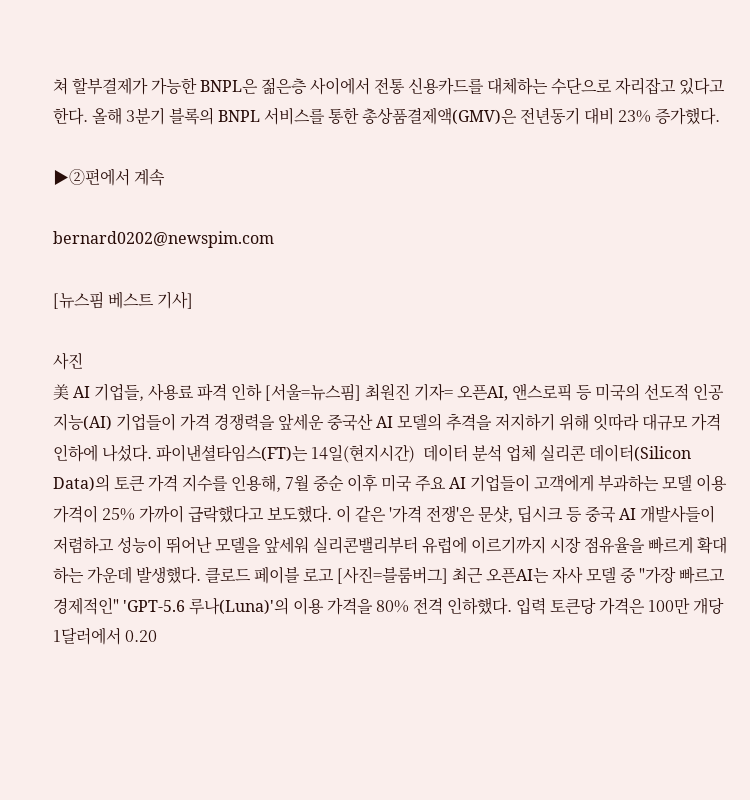쳐 할부결제가 가능한 BNPL은 젊은층 사이에서 전통 신용카드를 대체하는 수단으로 자리잡고 있다고 한다. 올해 3분기 블록의 BNPL 서비스를 통한 총상품결제액(GMV)은 전년동기 대비 23% 증가했다.

▶②편에서 계속

bernard0202@newspim.com

[뉴스핌 베스트 기사]

사진
美 AI 기업들, 사용료 파격 인하 [서울=뉴스핌] 최원진 기자= 오픈AI, 앤스로픽 등 미국의 선도적 인공지능(AI) 기업들이 가격 경쟁력을 앞세운 중국산 AI 모델의 추격을 저지하기 위해 잇따라 대규모 가격 인하에 나섰다. 파이낸셜타임스(FT)는 14일(현지시간)  데이터 분석 업체 실리콘 데이터(Silicon Data)의 토큰 가격 지수를 인용해, 7월 중순 이후 미국 주요 AI 기업들이 고객에게 부과하는 모델 이용 가격이 25% 가까이 급락했다고 보도했다. 이 같은 '가격 전쟁'은 문샷, 딥시크 등 중국 AI 개발사들이 저렴하고 성능이 뛰어난 모델을 앞세워 실리콘밸리부터 유럽에 이르기까지 시장 점유율을 빠르게 확대하는 가운데 발생했다. 클로드 페이블 로고 [사진=블룸버그] 최근 오픈AI는 자사 모델 중 "가장 빠르고 경제적인" 'GPT-5.6 루나(Luna)'의 이용 가격을 80% 전격 인하했다. 입력 토큰당 가격은 100만 개당 1달러에서 0.20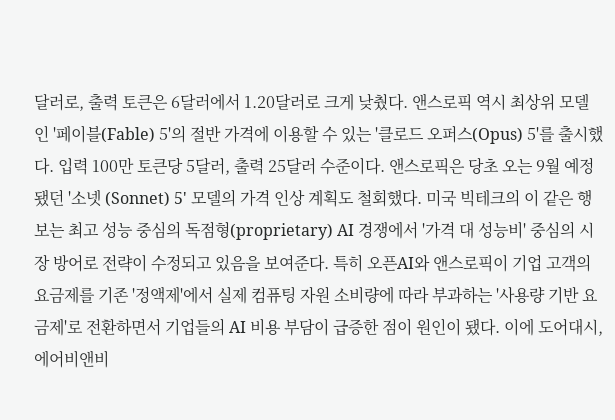달러로, 출력 토큰은 6달러에서 1.20달러로 크게 낮췄다. 앤스로픽 역시 최상위 모델인 '페이블(Fable) 5'의 절반 가격에 이용할 수 있는 '클로드 오퍼스(Opus) 5'를 출시했다. 입력 100만 토큰당 5달러, 출력 25달러 수준이다. 앤스로픽은 당초 오는 9월 예정됐던 '소넷 (Sonnet) 5' 모델의 가격 인상 계획도 철회했다. 미국 빅테크의 이 같은 행보는 최고 성능 중심의 독점형(proprietary) AI 경쟁에서 '가격 대 성능비' 중심의 시장 방어로 전략이 수정되고 있음을 보여준다. 특히 오픈AI와 앤스로픽이 기업 고객의 요금제를 기존 '정액제'에서 실제 컴퓨팅 자원 소비량에 따라 부과하는 '사용량 기반 요금제'로 전환하면서 기업들의 AI 비용 부담이 급증한 점이 원인이 됐다. 이에 도어대시, 에어비앤비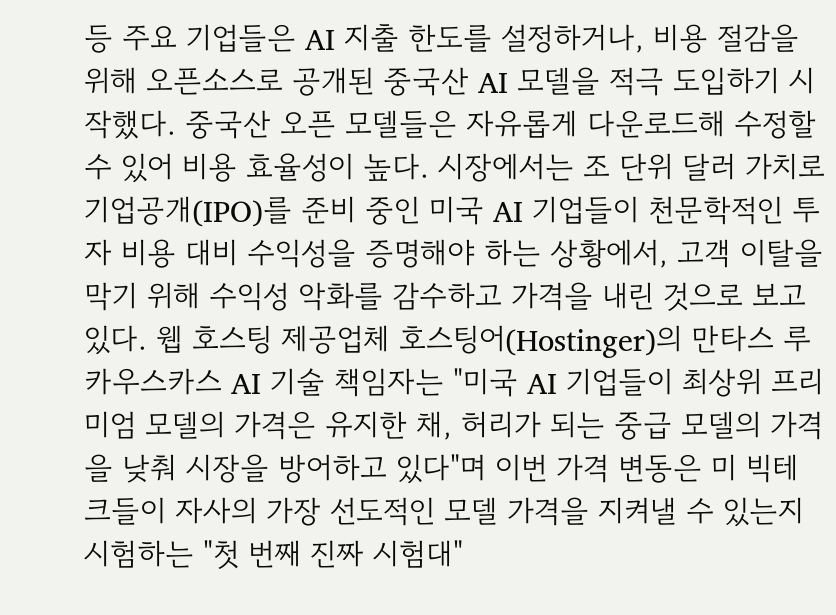등 주요 기업들은 AI 지출 한도를 설정하거나, 비용 절감을 위해 오픈소스로 공개된 중국산 AI 모델을 적극 도입하기 시작했다. 중국산 오픈 모델들은 자유롭게 다운로드해 수정할 수 있어 비용 효율성이 높다. 시장에서는 조 단위 달러 가치로 기업공개(IPO)를 준비 중인 미국 AI 기업들이 천문학적인 투자 비용 대비 수익성을 증명해야 하는 상황에서, 고객 이탈을 막기 위해 수익성 악화를 감수하고 가격을 내린 것으로 보고 있다. 웹 호스팅 제공업체 호스팅어(Hostinger)의 만타스 루카우스카스 AI 기술 책임자는 "미국 AI 기업들이 최상위 프리미엄 모델의 가격은 유지한 채, 허리가 되는 중급 모델의 가격을 낮춰 시장을 방어하고 있다"며 이번 가격 변동은 미 빅테크들이 자사의 가장 선도적인 모델 가격을 지켜낼 수 있는지 시험하는 "첫 번째 진짜 시험대"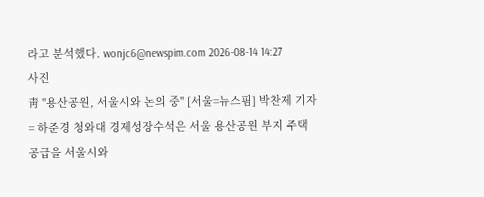라고 분석했다. wonjc6@newspim.com 2026-08-14 14:27
사진
靑 "용산공원, 서울시와 논의 중" [서울=뉴스핌] 박찬제 기자 = 하준경 청와대 경제성장수석은 서울 용산공원 부지 주택 공급을 서울시와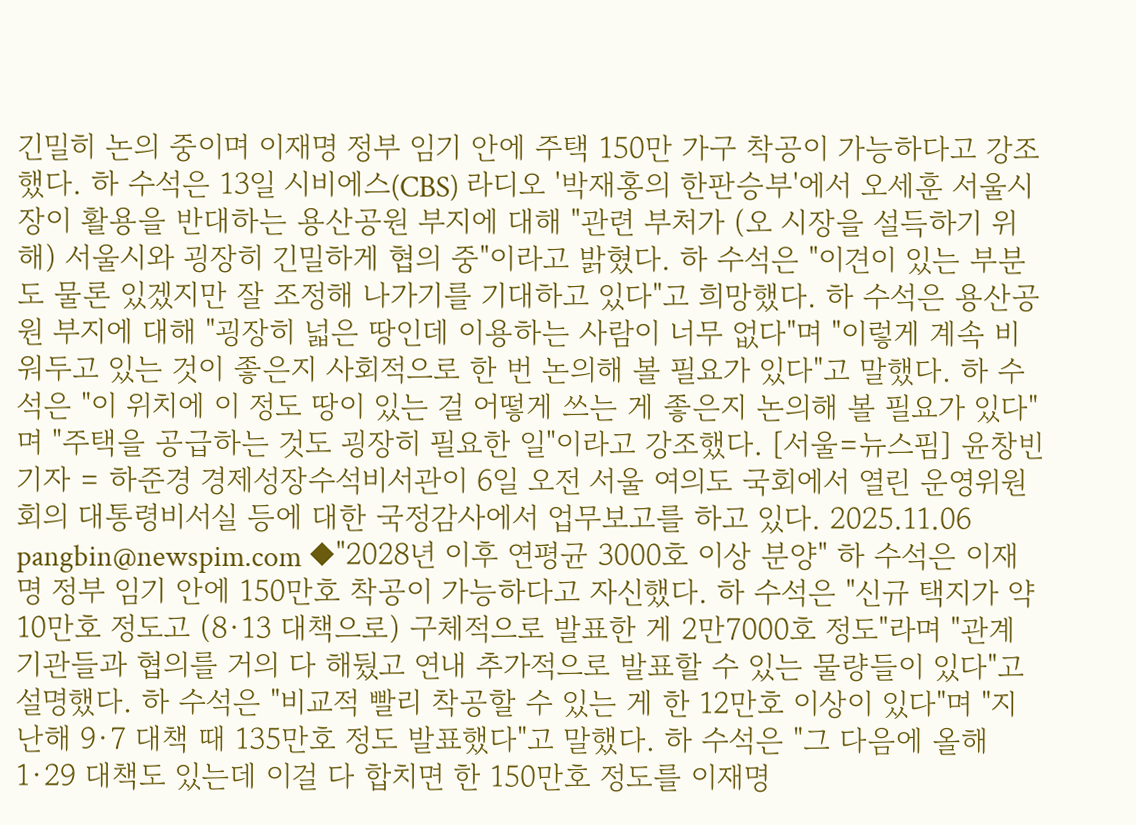긴밀히 논의 중이며 이재명 정부 임기 안에 주택 150만 가구 착공이 가능하다고 강조했다. 하 수석은 13일 시비에스(CBS) 라디오 '박재홍의 한판승부'에서 오세훈 서울시장이 활용을 반대하는 용산공원 부지에 대해 "관련 부처가 (오 시장을 설득하기 위해) 서울시와 굉장히 긴밀하게 협의 중"이라고 밝혔다. 하 수석은 "이견이 있는 부분도 물론 있겠지만 잘 조정해 나가기를 기대하고 있다"고 희망했다. 하 수석은 용산공원 부지에 대해 "굉장히 넓은 땅인데 이용하는 사람이 너무 없다"며 "이렇게 계속 비워두고 있는 것이 좋은지 사회적으로 한 번 논의해 볼 필요가 있다"고 말했다. 하 수석은 "이 위치에 이 정도 땅이 있는 걸 어떻게 쓰는 게 좋은지 논의해 볼 필요가 있다"며 "주택을 공급하는 것도 굉장히 필요한 일"이라고 강조했다. [서울=뉴스핌] 윤창빈 기자 = 하준경 경제성장수석비서관이 6일 오전 서울 여의도 국회에서 열린 운영위원회의 대통령비서실 등에 대한 국정감사에서 업무보고를 하고 있다. 2025.11.06 pangbin@newspim.com ◆"2028년 이후 연평균 3000호 이상 분양" 하 수석은 이재명 정부 임기 안에 150만호 착공이 가능하다고 자신했다. 하 수석은 "신규 택지가 약 10만호 정도고 (8·13 대책으로) 구체적으로 발표한 게 2만7000호 정도"라며 "관계 기관들과 협의를 거의 다 해뒀고 연내 추가적으로 발표할 수 있는 물량들이 있다"고 설명했다. 하 수석은 "비교적 빨리 착공할 수 있는 게 한 12만호 이상이 있다"며 "지난해 9·7 대책 때 135만호 정도 발표했다"고 말했다. 하 수석은 "그 다음에 올해 1·29 대책도 있는데 이걸 다 합치면 한 150만호 정도를 이재명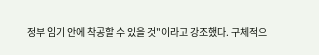정부 임기 안에 착공할 수 있을 것"이라고 강조했다. 구체적으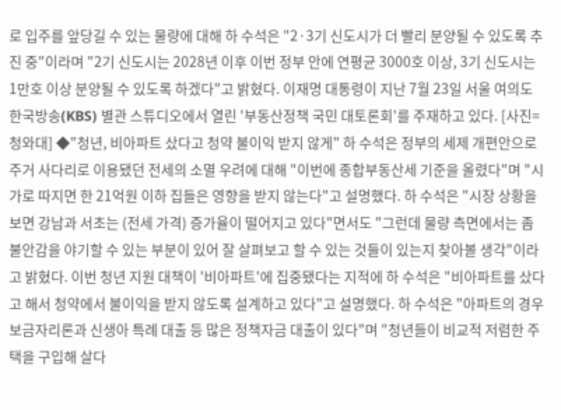로 입주를 앞당길 수 있는 물량에 대해 하 수석은 "2·3기 신도시가 더 빨리 분양될 수 있도록 추진 중"이라며 "2기 신도시는 2028년 이후 이번 정부 안에 연평균 3000호 이상, 3기 신도시는 1만호 이상 분양될 수 있도록 하겠다"고 밝혔다. 이재명 대통령이 지난 7월 23일 서울 여의도 한국방송(KBS) 별관 스튜디오에서 열린 '부동산정책 국민 대토론회'를 주재하고 있다. [사진=청와대] ◆"청년, 비아파트 샀다고 청약 불이익 받지 않게" 하 수석은 정부의 세제 개편안으로 주거 사다리로 이용됐던 전세의 소멸 우려에 대해 "이번에 종합부동산세 기준을 올렸다"며 "시가로 따지면 한 21억원 이하 집들은 영향을 받지 않는다"고 설명했다. 하 수석은 "시장 상황을 보면 강남과 서초는 (전세 가격) 증가율이 떨어지고 있다"면서도 "그런데 물량 측면에서는 좀 불안감을 야기할 수 있는 부분이 있어 잘 살펴보고 할 수 있는 것들이 있는지 찾아볼 생각"이라고 밝혔다. 이번 청년 지원 대책이 '비아파트'에 집중됐다는 지적에 하 수석은 "비아파트를 샀다고 해서 청약에서 불이익을 받지 않도록 설계하고 있다"고 설명했다. 하 수석은 "아파트의 경우 보금자리론과 신생아 특례 대출 등 많은 정책자금 대출이 있다"며 "청년들이 비교적 저렴한 주택을 구입해 살다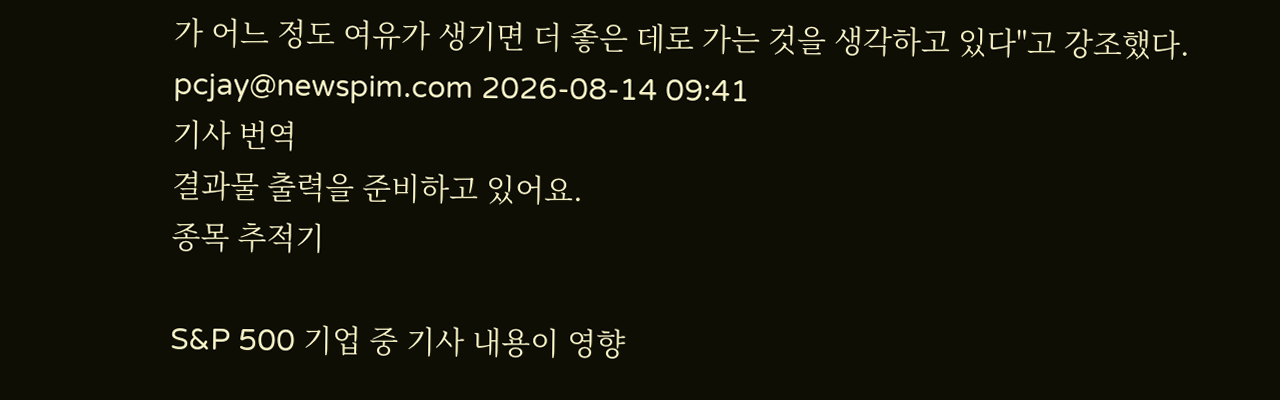가 어느 정도 여유가 생기면 더 좋은 데로 가는 것을 생각하고 있다"고 강조했다. pcjay@newspim.com 2026-08-14 09:41
기사 번역
결과물 출력을 준비하고 있어요.
종목 추적기

S&P 500 기업 중 기사 내용이 영향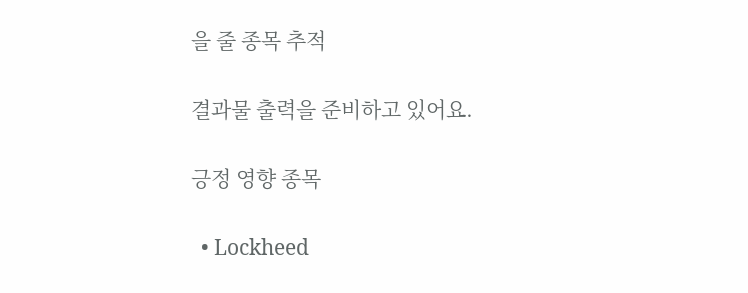을 줄 종목 추적

결과물 출력을 준비하고 있어요.

긍정 영향 종목

  • Lockheed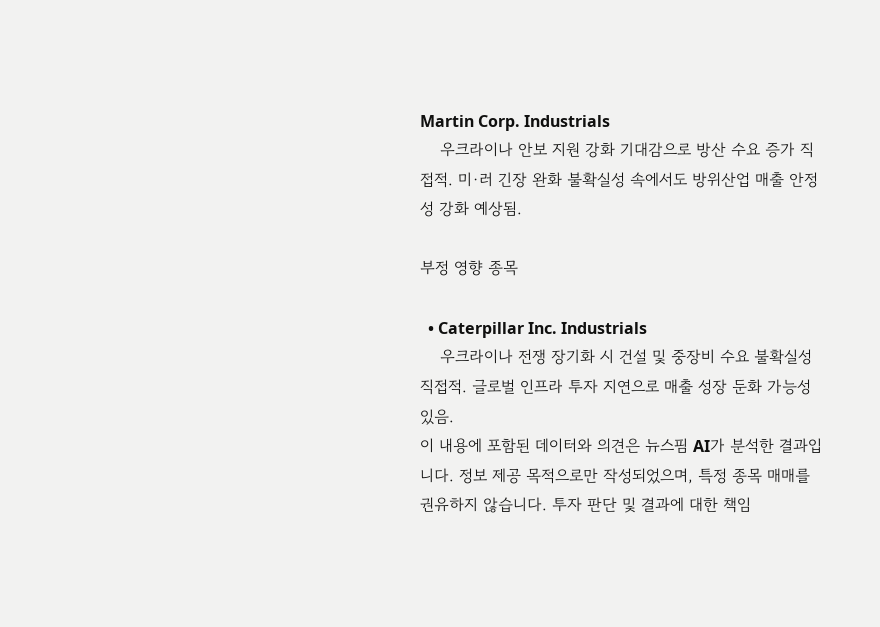Martin Corp. Industrials
    우크라이나 안보 지원 강화 기대감으로 방산 수요 증가 직접적. 미·러 긴장 완화 불확실성 속에서도 방위산업 매출 안정성 강화 예상됨.

부정 영향 종목

  • Caterpillar Inc. Industrials
    우크라이나 전쟁 장기화 시 건설 및 중장비 수요 불확실성 직접적. 글로벌 인프라 투자 지연으로 매출 성장 둔화 가능성 있음.
이 내용에 포함된 데이터와 의견은 뉴스핌 AI가 분석한 결과입니다. 정보 제공 목적으로만 작성되었으며, 특정 종목 매매를 권유하지 않습니다. 투자 판단 및 결과에 대한 책임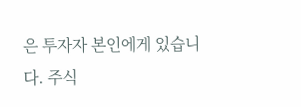은 투자자 본인에게 있습니다. 주식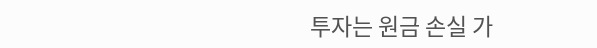투자는 원금 손실 가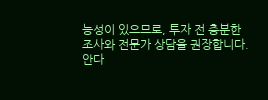능성이 있으므로, 투자 전 충분한 조사와 전문가 상담을 권장합니다.
안다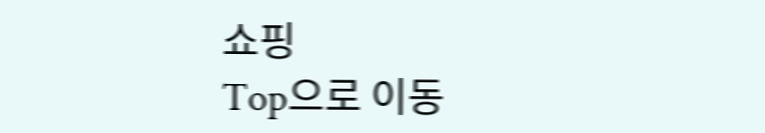쇼핑
Top으로 이동